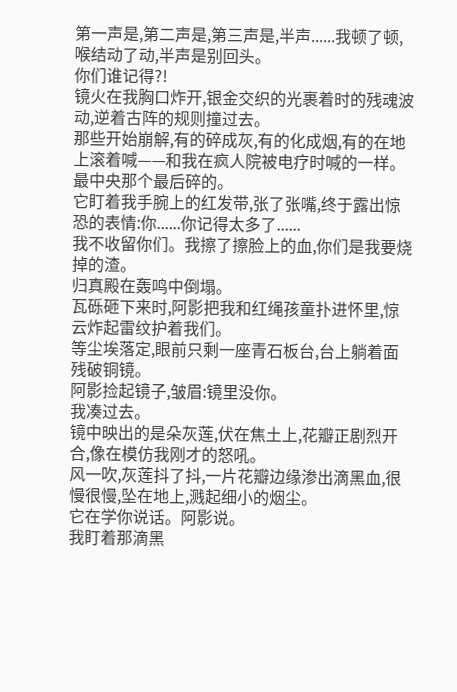第一声是,第二声是,第三声是,半声......我顿了顿,喉结动了动,半声是别回头。
你们谁记得?!
镜火在我胸口炸开,银金交织的光裹着时的残魂波动,逆着古阵的规则撞过去。
那些开始崩解,有的碎成灰,有的化成烟,有的在地上滚着喊——和我在疯人院被电疗时喊的一样。
最中央那个最后碎的。
它盯着我手腕上的红发带,张了张嘴,终于露出惊恐的表情:你......你记得太多了......
我不收留你们。我擦了擦脸上的血,你们是我要烧掉的渣。
归真殿在轰鸣中倒塌。
瓦砾砸下来时,阿影把我和红绳孩童扑进怀里,惊云炸起雷纹护着我们。
等尘埃落定,眼前只剩一座青石板台,台上躺着面残破铜镜。
阿影捡起镜子,皱眉:镜里没你。
我凑过去。
镜中映出的是朵灰莲,伏在焦土上,花瓣正剧烈开合,像在模仿我刚才的怒吼。
风一吹,灰莲抖了抖,一片花瓣边缘渗出滴黑血,很慢很慢,坠在地上,溅起细小的烟尘。
它在学你说话。阿影说。
我盯着那滴黑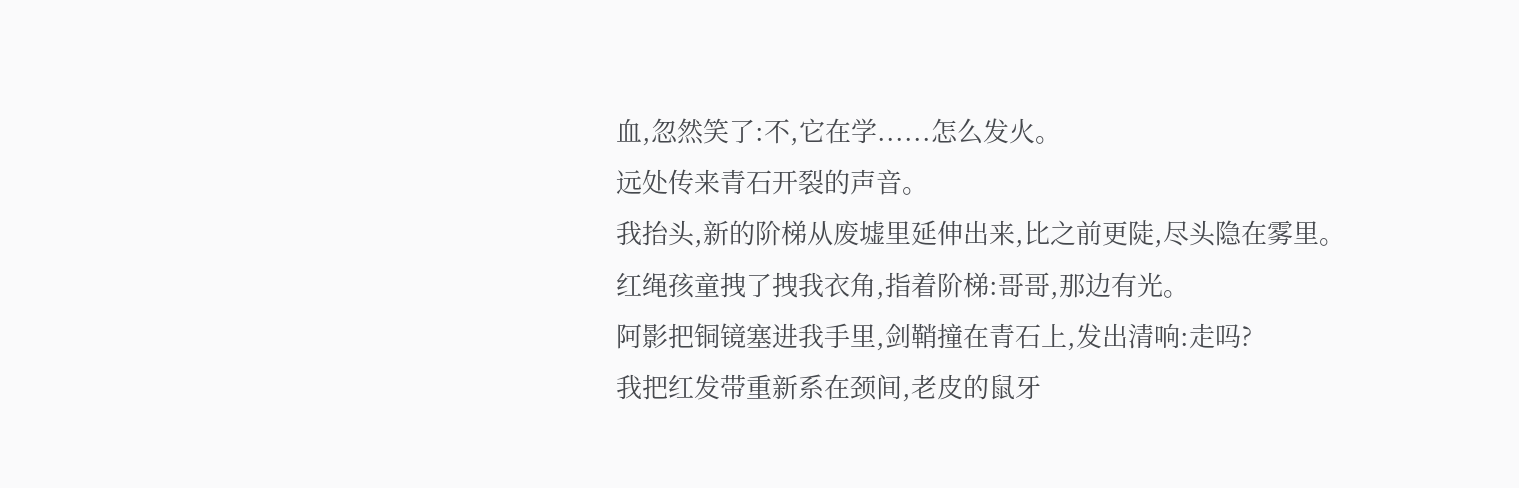血,忽然笑了:不,它在学......怎么发火。
远处传来青石开裂的声音。
我抬头,新的阶梯从废墟里延伸出来,比之前更陡,尽头隐在雾里。
红绳孩童拽了拽我衣角,指着阶梯:哥哥,那边有光。
阿影把铜镜塞进我手里,剑鞘撞在青石上,发出清响:走吗?
我把红发带重新系在颈间,老皮的鼠牙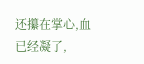还攥在掌心,血已经凝了,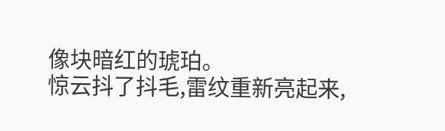像块暗红的琥珀。
惊云抖了抖毛,雷纹重新亮起来,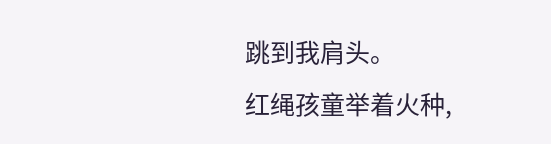跳到我肩头。
红绳孩童举着火种,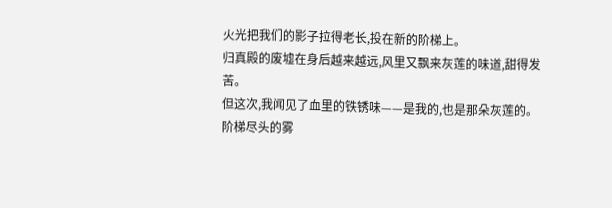火光把我们的影子拉得老长,投在新的阶梯上。
归真殿的废墟在身后越来越远,风里又飘来灰莲的味道,甜得发苦。
但这次,我闻见了血里的铁锈味——是我的,也是那朵灰莲的。
阶梯尽头的雾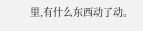里,有什么东西动了动。